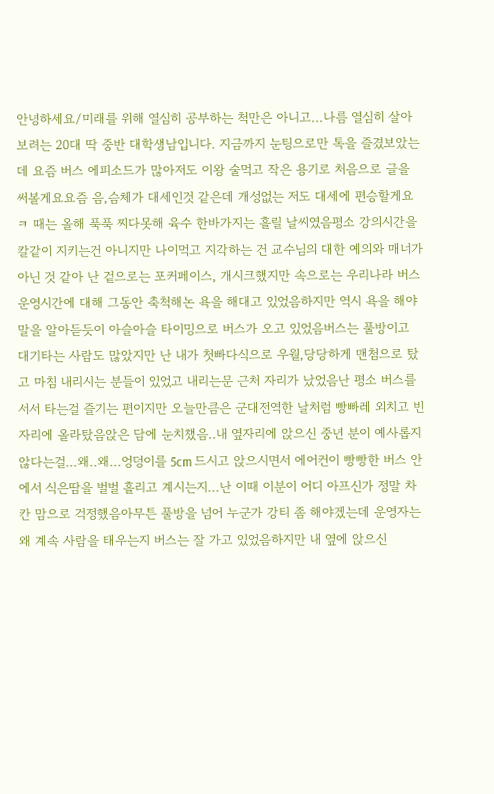안녕하세요/미래를 위해 열심히 공부하는 척만은 아니고...나름 열심히 살아보려는 20대 딱 중반 대학생남입니다. 지금까지 눈팅으로만 톡을 즐겼보았는데 요즘 버스 에피소드가 많아저도 이왕 술먹고 작은 용기로 처음으로 글을 써볼게요요즘 음,슴체가 대세인것 같은데 개성없는 저도 대세에 편승할게요ㅋ 때는 올해 푹푹 찌다못해 육수 한바가지는 흘릴 날씨였음평소 강의시간을 칼같이 지키는건 아니지만 나이먹고 지각하는 건 교수님의 대한 예의와 매너가 아닌 것 같아 난 겉으로는 포커페이스, 개시크했지만 속으로는 우리나라 버스운영시간에 대해 그동안 축척해논 욕을 해대고 있었음하지만 역시 욕을 해야 말을 알아듣듯이 아슬아슬 타이밍으로 버스가 오고 있었음버스는 풀방이고 대기타는 사람도 많았지만 난 내가 첫빠다식으로 우월,당당하게 맨첨으로 탔고 마침 내리시는 분들이 있었고 내리는문 근처 자리가 났었음난 평소 버스를 서서 타는걸 즐기는 편이지만 오늘만큼은 군대전역한 날처럼 빵빠레 외치고 빈자리에 올라탔음앉은 담에 눈치챘음..내 옆자리에 앉으신 중년 분이 예사롭지 않다는걸...왜..왜...엉덩이를 5cm 드시고 앉으시면서 에어컨이 빵빵한 버스 안에서 식은땀을 벌벌 흘리고 계시는지...난 이때 이분이 어디 아프신가 정말 차칸 맘으로 걱정했음아무튼 풀방을 넘어 누군가 강티 좀 해야겠는데 운영자는 왜 계속 사람을 태우는지 버스는 잘 가고 있었음하지만 내 옆에 앉으신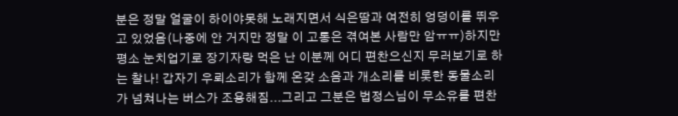분은 정말 얼굴이 하이야못해 노래지면서 식은땀과 여전히 엉덩이를 뛰우고 있었음(나중에 안 거지만 정말 이 고통은 겪여본 사람만 암ㅠㅠ)하지만 평소 눈치업기로 장기자랑 먹은 난 이분께 어디 편찬으신지 무러보기로 하는 찰나! 갑자기 우뢰소리가 함께 온갖 소음과 개소리를 비롯한 동물소리가 넘쳐나는 버스가 조용해짐...그리고 그분은 법정스님이 무소유를 편찬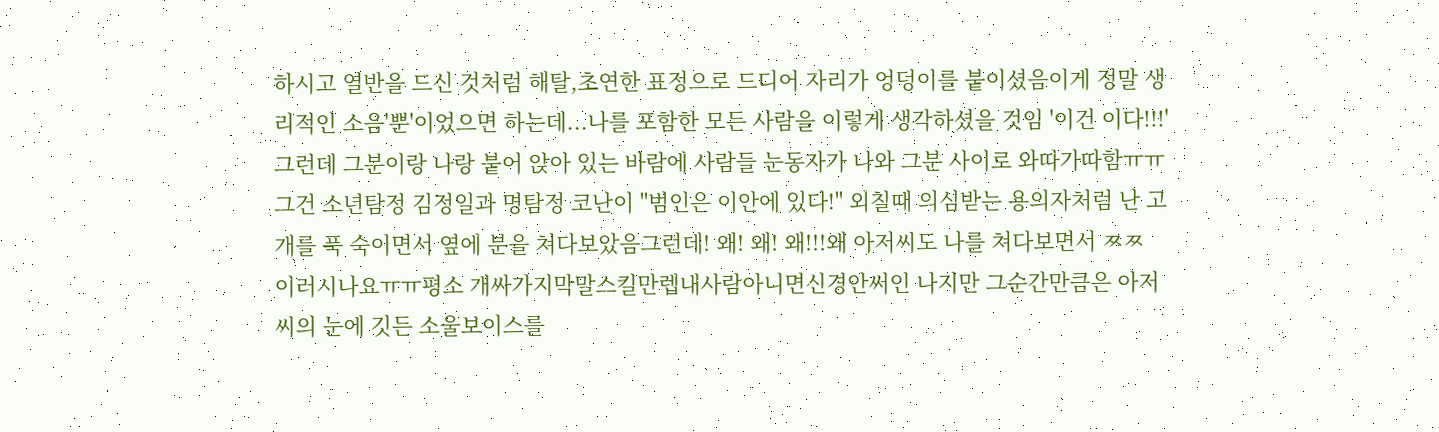하시고 열반을 드신 것처럼 해탈,초연한 표정으로 드디어 자리가 엉덩이를 붙이셨음이게 정말 생리적인 소음'뿐'이었으면 하는데...나를 포함한 모든 사람을 이렇게 생각하셨을 것임 '이건 이다!!!'그런데 그분이랑 나랑 붙어 앉아 있는 바람에 사람들 눈동자가 나와 그분 사이로 와따가따함ㅠㅠ그건 소년탐정 김정일과 명탐정 코난이 "범인은 이안에 있다!" 외칠때 의심받는 용의자처럼 난 고개를 푹 숙이면서 옆에 분을 쳐다보았음그런데! 왜! 왜! 왜!!!왜 아저씨도 나를 쳐다보면서 ㅉㅉ 이러시나요ㅠㅠ평소 개싸가지막말스킬만렙내사람아니면신경안써인 나지만 그순간만큼은 아저씨의 눈에 깃든 소울보이스를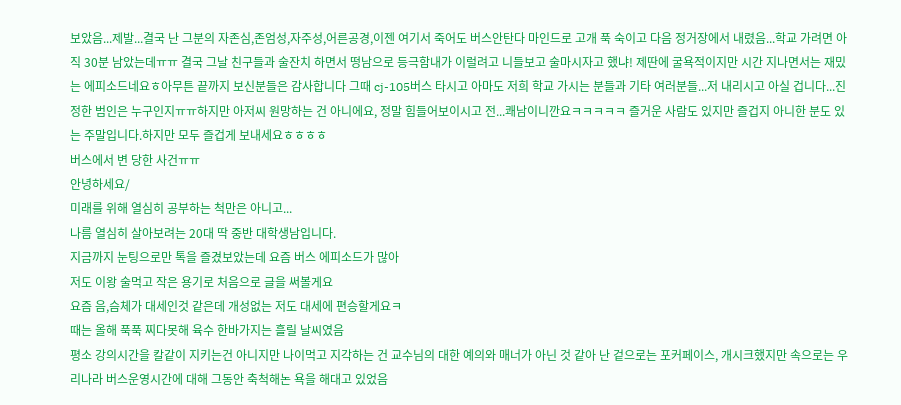보았음...제발...결국 난 그분의 자존심,존엄성,자주성,어른공경,이젠 여기서 죽어도 버스안탄다 마인드로 고개 푹 숙이고 다음 정거장에서 내렸음...학교 가려면 아직 30분 남았는데ㅠㅠ 결국 그날 친구들과 술잔치 하면서 떵남으로 등극함내가 이럴려고 니들보고 술마시자고 했냐! 제딴에 굴욕적이지만 시간 지나면서는 재밌는 에피소드네요ㅎ아무튼 끝까지 보신분들은 감사합니다 그때 cj-105버스 타시고 아마도 저희 학교 가시는 분들과 기타 여러분들...저 내리시고 아실 겁니다...진정한 범인은 누구인지ㅠㅠ하지만 아저씨 원망하는 건 아니에요, 정말 힘들어보이시고 전...쾌남이니깐요ㅋㅋㅋㅋㅋ 즐거운 사람도 있지만 즐겁지 아니한 분도 있는 주말입니다.하지만 모두 즐겁게 보내세요ㅎㅎㅎㅎ
버스에서 변 당한 사건ㅠㅠ
안녕하세요/
미래를 위해 열심히 공부하는 척만은 아니고...
나름 열심히 살아보려는 20대 딱 중반 대학생남입니다.
지금까지 눈팅으로만 톡을 즐겼보았는데 요즘 버스 에피소드가 많아
저도 이왕 술먹고 작은 용기로 처음으로 글을 써볼게요
요즘 음,슴체가 대세인것 같은데 개성없는 저도 대세에 편승할게요ㅋ
때는 올해 푹푹 찌다못해 육수 한바가지는 흘릴 날씨였음
평소 강의시간을 칼같이 지키는건 아니지만 나이먹고 지각하는 건 교수님의 대한 예의와 매너가 아닌 것 같아 난 겉으로는 포커페이스, 개시크했지만 속으로는 우리나라 버스운영시간에 대해 그동안 축척해논 욕을 해대고 있었음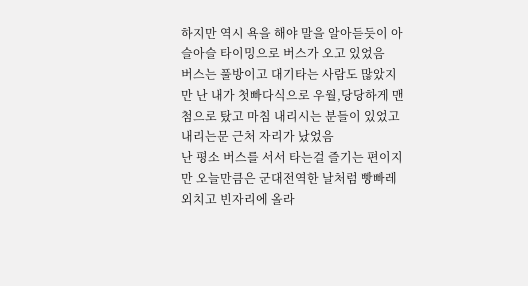하지만 역시 욕을 해야 말을 알아듣듯이 아슬아슬 타이밍으로 버스가 오고 있었음
버스는 풀방이고 대기타는 사람도 많았지만 난 내가 첫빠다식으로 우월,당당하게 맨첨으로 탔고 마침 내리시는 분들이 있었고 내리는문 근처 자리가 났었음
난 평소 버스를 서서 타는걸 즐기는 편이지만 오늘만큼은 군대전역한 날처럼 빵빠레 외치고 빈자리에 올라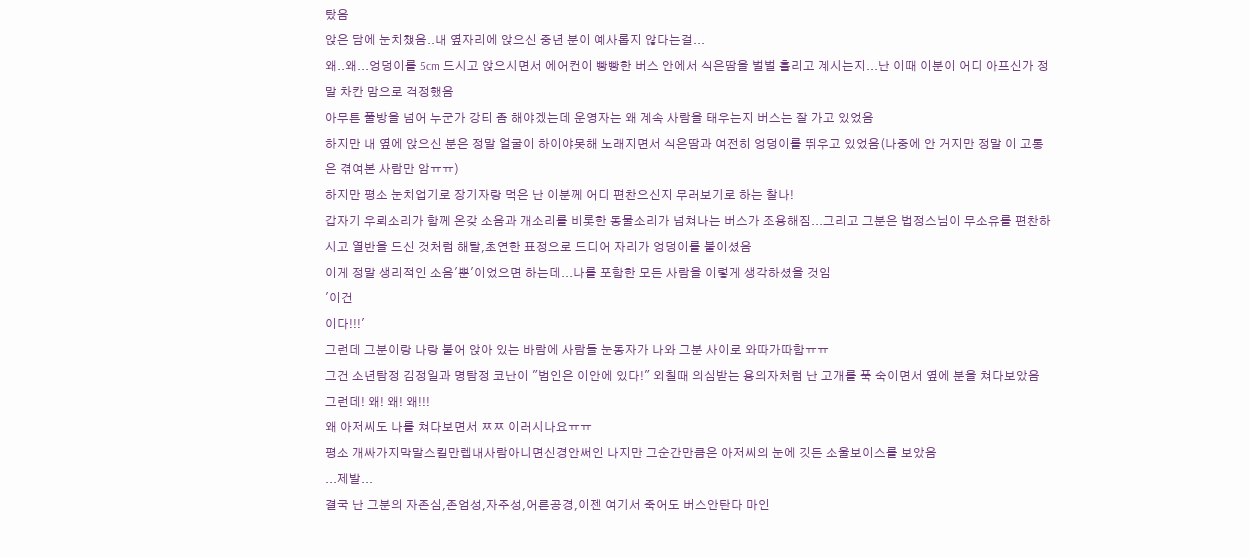탔음
앉은 담에 눈치챘음..내 옆자리에 앉으신 중년 분이 예사롭지 않다는걸...
왜..왜...엉덩이를 5cm 드시고 앉으시면서 에어컨이 빵빵한 버스 안에서 식은땀을 벌벌 흘리고 계시는지...난 이때 이분이 어디 아프신가 정말 차칸 맘으로 걱정했음
아무튼 풀방을 넘어 누군가 강티 좀 해야겠는데 운영자는 왜 계속 사람을 태우는지 버스는 잘 가고 있었음
하지만 내 옆에 앉으신 분은 정말 얼굴이 하이야못해 노래지면서 식은땀과 여전히 엉덩이를 뛰우고 있었음(나중에 안 거지만 정말 이 고통은 겪여본 사람만 암ㅠㅠ)
하지만 평소 눈치업기로 장기자랑 먹은 난 이분께 어디 편찬으신지 무러보기로 하는 찰나!
갑자기 우뢰소리가 함께 온갖 소음과 개소리를 비롯한 동물소리가 넘쳐나는 버스가 조용해짐...그리고 그분은 법정스님이 무소유를 편찬하시고 열반을 드신 것처럼 해탈,초연한 표정으로 드디어 자리가 엉덩이를 붙이셨음
이게 정말 생리적인 소음'뿐'이었으면 하는데...나를 포함한 모든 사람을 이렇게 생각하셨을 것임
'이건
이다!!!'
그런데 그분이랑 나랑 붙어 앉아 있는 바람에 사람들 눈동자가 나와 그분 사이로 와따가따함ㅠㅠ
그건 소년탐정 김정일과 명탐정 코난이 "범인은 이안에 있다!" 외칠때 의심받는 용의자처럼 난 고개를 푹 숙이면서 옆에 분을 쳐다보았음
그런데! 왜! 왜! 왜!!!
왜 아저씨도 나를 쳐다보면서 ㅉㅉ 이러시나요ㅠㅠ
평소 개싸가지막말스킬만렙내사람아니면신경안써인 나지만 그순간만큼은 아저씨의 눈에 깃든 소울보이스를 보았음
...제발...
결국 난 그분의 자존심,존엄성,자주성,어른공경,이젠 여기서 죽어도 버스안탄다 마인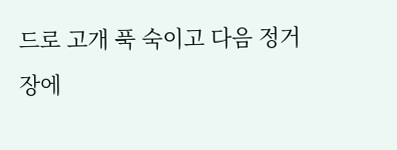드로 고개 푹 숙이고 다음 정거장에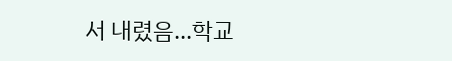서 내렸음...학교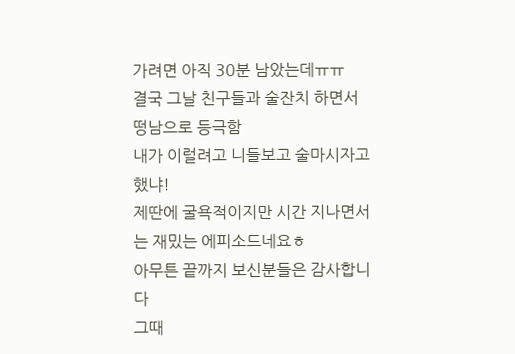가려면 아직 30분 남았는데ㅠㅠ
결국 그날 친구들과 술잔치 하면서 떵남으로 등극함
내가 이럴려고 니들보고 술마시자고 했냐!
제딴에 굴욕적이지만 시간 지나면서는 재밌는 에피소드네요ㅎ
아무튼 끝까지 보신분들은 감사합니다
그때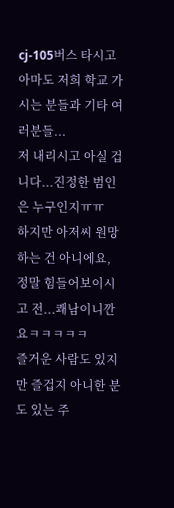cj-105버스 타시고 아마도 저희 학교 가시는 분들과 기타 여러분들...
저 내리시고 아실 겁니다...진정한 범인은 누구인지ㅠㅠ
하지만 아저씨 원망하는 건 아니에요, 정말 힘들어보이시고 전...쾌남이니깐요ㅋㅋㅋㅋㅋ
즐거운 사람도 있지만 즐겁지 아니한 분도 있는 주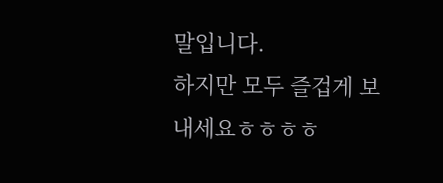말입니다.
하지만 모두 즐겁게 보내세요ㅎㅎㅎㅎ